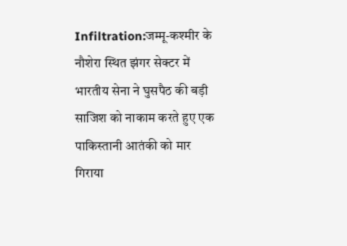Infiltration:जम्मू-कश्मीर के नौशेरा स्थित झंगर सेक्टर में भारतीय सेना ने घुसपैठ की बड़ी साजिश को नाकाम करते हुए एक पाकिस्तानी आतंकी को मार गिराया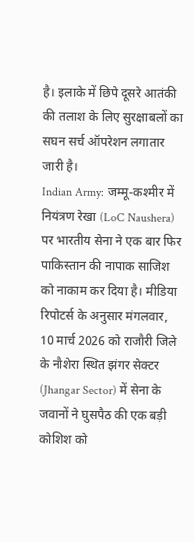है। इलाके में छिपे दूसरे आतंकी की तलाश के लिए सुरक्षाबलों का सघन सर्च ऑपरेशन लगातार जारी है।
Indian Army: जम्मू-कश्मीर में नियंत्रण रेखा (LoC Naushera) पर भारतीय सेना ने एक बार फिर पाकिस्तान की नापाक साजिश को नाकाम कर दिया है। मीडिया रिपोटर्स के अनुसार मंगलवार, 10 मार्च 2026 को राजौरी जिले के नौशेरा स्थित झंगर सेक्टर (Jhangar Sector) में सेना के जवानों ने घुसपैठ की एक बड़ी कोशिश को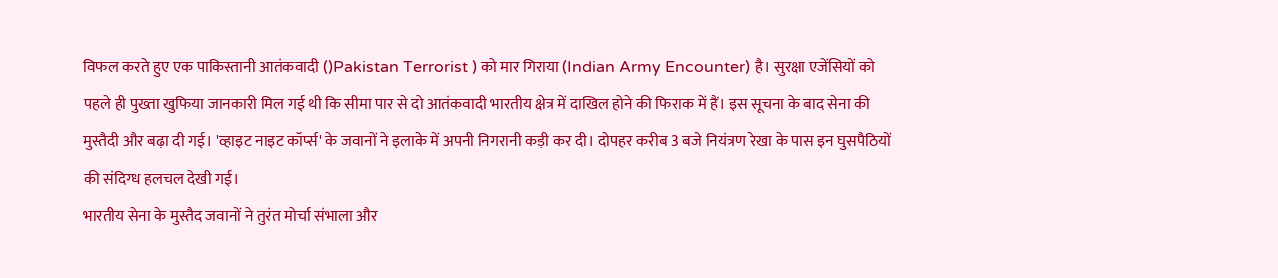विफल करते हुए एक पाकिस्तानी आतंकवादी ()Pakistan Terrorist ) को मार गिराया (Indian Army Encounter) है। सुरक्षा एजेंसियों को पहले ही पुख्ता खुफिया जानकारी मिल गई थी कि सीमा पार से दो आतंकवादी भारतीय क्षेत्र में दाखिल होने की फिराक में हैं। इस सूचना के बाद सेना की मुस्तैदी और बढ़ा दी गई। 'व्हाइट नाइट कॉर्प्स' के जवानों ने इलाके में अपनी निगरानी कड़ी कर दी। दोपहर करीब 3 बजे नियंत्रण रेखा के पास इन घुसपैठियों की संदिग्ध हलचल देखी गई।
भारतीय सेना के मुस्तैद जवानों ने तुरंत मोर्चा संभाला और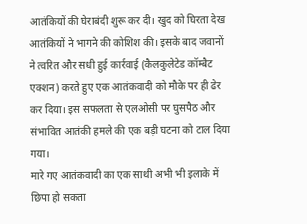आतंकियों की घेराबंदी शुरू कर दी। खुद को घिरता देख आतंकियों ने भागने की कोशिश की। इसके बाद जवानों ने त्वरित और सधी हुई कार्रवाई (कैलकुलेटेड कॉम्बैट एक्शन) करते हुए एक आतंकवादी को मौके पर ही ढेर कर दिया। इस सफलता से एलओसी पर घुसपैठ और संभावित आतंकी हमले की एक बड़ी घटना को टाल दिया गया।
मारे गए आतंकवादी का एक साथी अभी भी इलाके में छिपा हो सकता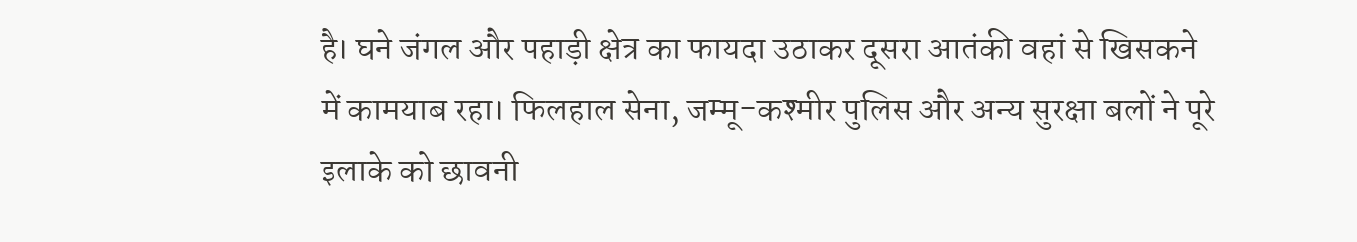है। घने जंगल और पहाड़ी क्षेत्र का फायदा उठाकर दूसरा आतंकी वहां से खिसकने में कामयाब रहा। फिलहाल सेना, जम्मू-कश्मीर पुलिस और अन्य सुरक्षा बलों ने पूरे इलाके को छावनी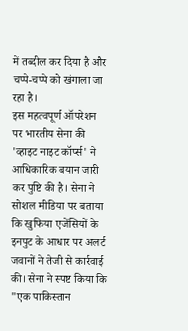में तब्दील कर दिया है और चप्पे-चप्पे को खंगाला जा रहा है।
इस महत्वपूर्ण ऑपरेशन पर भारतीय सेना की 'व्हाइट नाइट कॉर्प्स' ने आधिकारिक बयान जारी कर पुष्टि की है। सेना ने सोशल मीडिया पर बताया कि खुफिया एजेंसियों के इनपुट के आधार पर अलर्ट जवानों ने तेजी से कार्रवाई की। सेना ने स्पष्ट किया कि "एक पाकिस्तान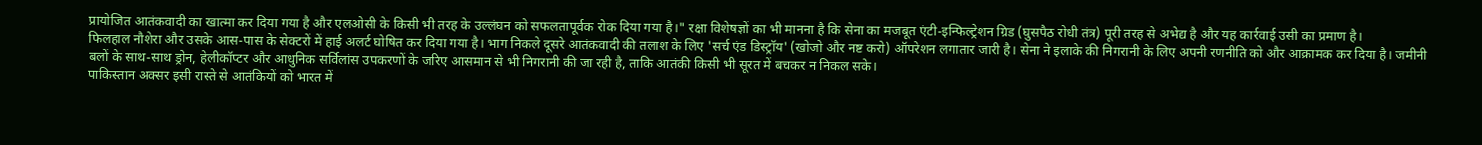प्रायोजित आतंकवादी का खात्मा कर दिया गया है और एलओसी के किसी भी तरह के उल्लंघन को सफलतापूर्वक रोक दिया गया है।" रक्षा विशेषज्ञों का भी मानना है कि सेना का मजबूत एंटी-इन्फिल्ट्रेशन ग्रिड (घुसपैठ रोधी तंत्र) पूरी तरह से अभेद्य है और यह कार्रवाई उसी का प्रमाण है।
फिलहाल नौशेरा और उसके आस-पास के सेक्टरों में हाई अलर्ट घोषित कर दिया गया है। भाग निकले दूसरे आतंकवादी की तलाश के लिए 'सर्च एंड डिस्ट्रॉय' (खोजो और नष्ट करो) ऑपरेशन लगातार जारी है। सेना ने इलाके की निगरानी के लिए अपनी रणनीति को और आक्रामक कर दिया है। जमीनी बलों के साथ-साथ ड्रोन, हेलीकॉप्टर और आधुनिक सर्विलांस उपकरणों के जरिए आसमान से भी निगरानी की जा रही है, ताकि आतंकी किसी भी सूरत में बचकर न निकल सके।
पाकिस्तान अक्सर इसी रास्ते से आतंकियों को भारत में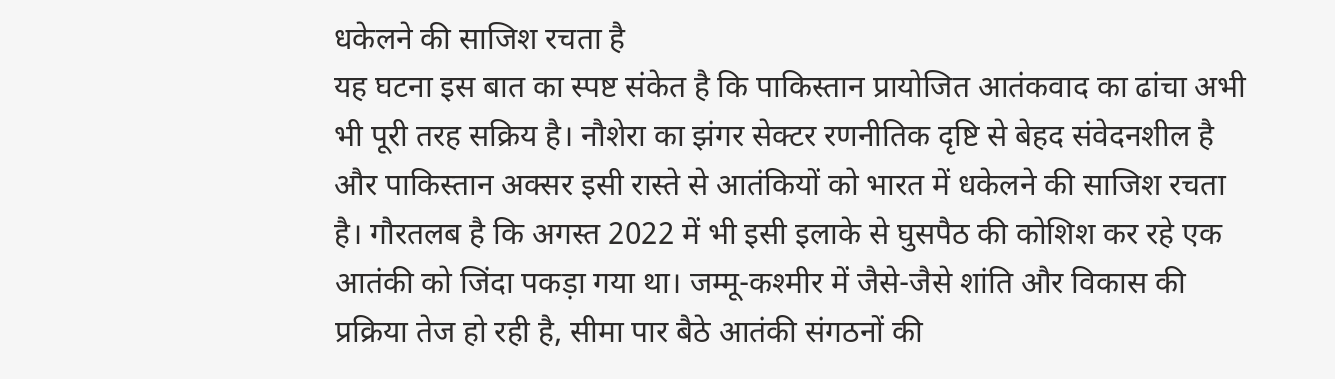धकेलने की साजिश रचता है
यह घटना इस बात का स्पष्ट संकेत है कि पाकिस्तान प्रायोजित आतंकवाद का ढांचा अभी भी पूरी तरह सक्रिय है। नौशेरा का झंगर सेक्टर रणनीतिक दृष्टि से बेहद संवेदनशील है और पाकिस्तान अक्सर इसी रास्ते से आतंकियों को भारत में धकेलने की साजिश रचता है। गौरतलब है कि अगस्त 2022 में भी इसी इलाके से घुसपैठ की कोशिश कर रहे एक आतंकी को जिंदा पकड़ा गया था। जम्मू-कश्मीर में जैसे-जैसे शांति और विकास की प्रक्रिया तेज हो रही है, सीमा पार बैठे आतंकी संगठनों की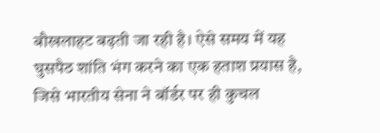बौखलाहट बढ़ती जा रही है। ऐसे समय में यह घुसपैठ शांति भंग करने का एक हताश प्रयास है, जिसे भारतीय सेना ने बॉर्डर पर ही कुचल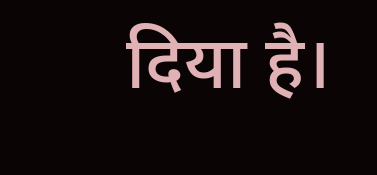दिया है।